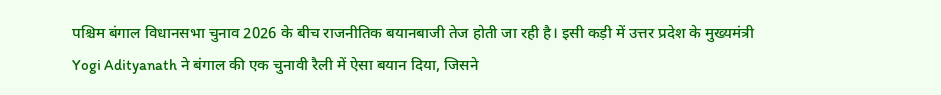पश्चिम बंगाल विधानसभा चुनाव 2026 के बीच राजनीतिक बयानबाजी तेज होती जा रही है। इसी कड़ी में उत्तर प्रदेश के मुख्यमंत्री Yogi Adityanath ने बंगाल की एक चुनावी रैली में ऐसा बयान दिया, जिसने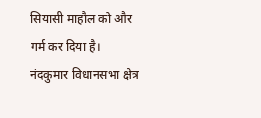सियासी माहौल को और गर्म कर दिया है। नंदकुमार विधानसभा क्षेत्र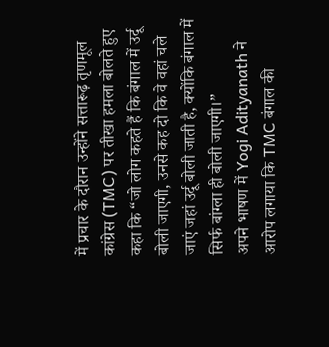में प्रचार के दौरान उन्होंने सत्तारूढ़ तृणमूल कांग्रेस (TMC) पर तीखा हमला बोलते हुए कहा कि “जो लोग कहते हैं कि बंगाल में उर्दू बोली जाएगी, उनसे कह दो कि वे वहां चले जाएं जहां उर्दू बोली जाती है, क्योंकि बंगाल में सिर्फ बांग्ला ही बोली जाएगी।”
अपने भाषण में Yogi Adityanath ने आरोप लगाया कि TMC बंगाल की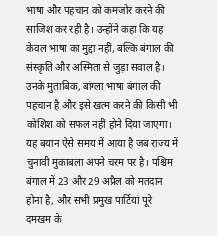भाषा और पहचान को कमजोर करने की साजिश कर रही है। उन्होंने कहा कि यह केवल भाषा का मुद्दा नहीं, बल्कि बंगाल की संस्कृति और अस्मिता से जुड़ा सवाल है। उनके मुताबिक, बांग्ला भाषा बंगाल की पहचान है और इसे खत्म करने की किसी भी कोशिश को सफल नहीं होने दिया जाएगा।
यह बयान ऐसे समय में आया है जब राज्य में चुनावी मुकाबला अपने चरम पर है। पश्चिम बंगाल में 23 और 29 अप्रैल को मतदान होना है, और सभी प्रमुख पार्टियां पूरे दमखम के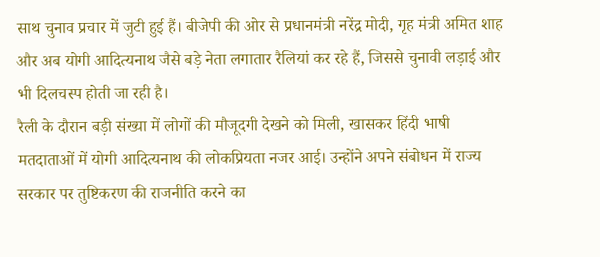साथ चुनाव प्रचार में जुटी हुई हैं। बीजेपी की ओर से प्रधानमंत्री नरेंद्र मोदी, गृह मंत्री अमित शाह और अब योगी आदित्यनाथ जैसे बड़े नेता लगातार रैलियां कर रहे हैं, जिससे चुनावी लड़ाई और भी दिलचस्प होती जा रही है।
रैली के दौरान बड़ी संख्या में लोगों की मौजूदगी देखने को मिली, खासकर हिंदी भाषी मतदाताओं में योगी आदित्यनाथ की लोकप्रियता नजर आई। उन्होंने अपने संबोधन में राज्य सरकार पर तुष्टिकरण की राजनीति करने का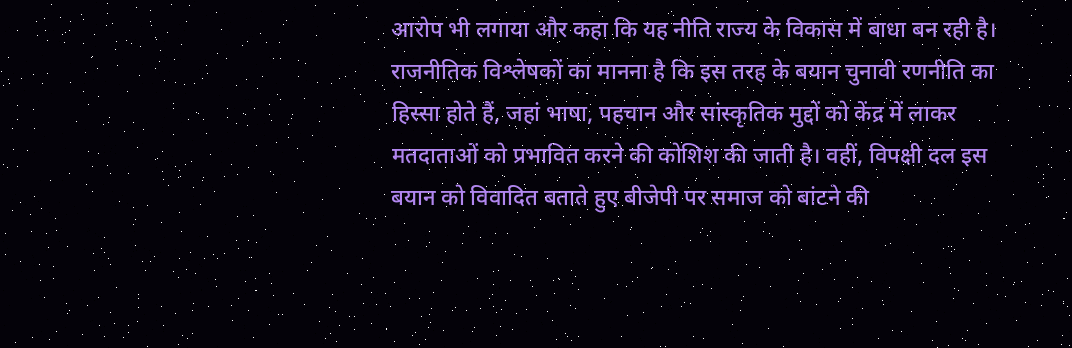आरोप भी लगाया और कहा कि यह नीति राज्य के विकास में बाधा बन रही है।
राजनीतिक विश्लेषकों का मानना है कि इस तरह के बयान चुनावी रणनीति का हिस्सा होते हैं, जहां भाषा, पहचान और सांस्कृतिक मुद्दों को केंद्र में लाकर मतदाताओं को प्रभावित करने की कोशिश की जाती है। वहीं, विपक्षी दल इस बयान को विवादित बताते हुए बीजेपी पर समाज को बांटने की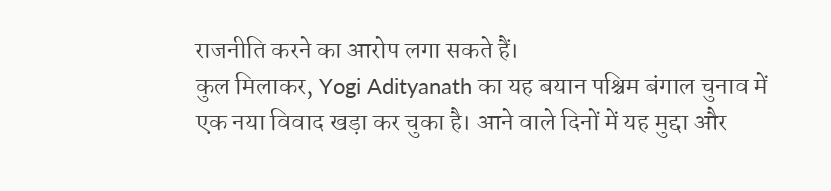राजनीति करने का आरोप लगा सकते हैं।
कुल मिलाकर, Yogi Adityanath का यह बयान पश्चिम बंगाल चुनाव में एक नया विवाद खड़ा कर चुका है। आने वाले दिनों में यह मुद्दा और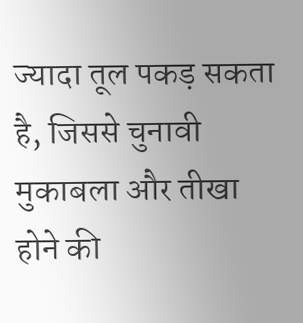ज्यादा तूल पकड़ सकता है, जिससे चुनावी मुकाबला और तीखा होने की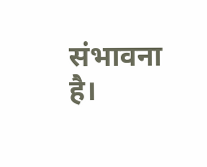संभावना है।